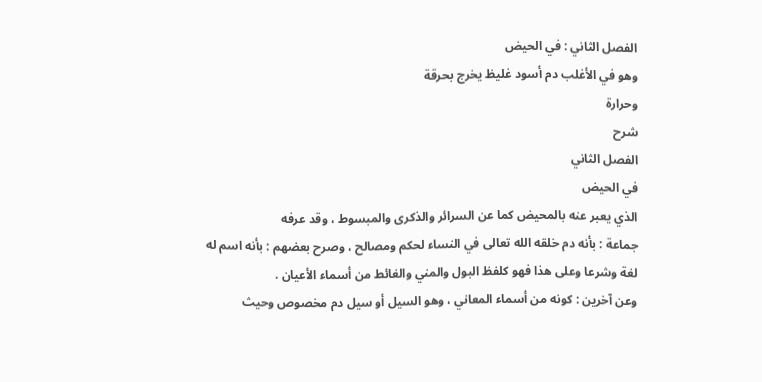الفصل الثاني : في الحيض
وهو في الأغلب دم أسود غليظ يخرج بحرقة
وحرارة
شرح
الفصل الثاني
في الحيض
الذي يعبر عنه بالمحيض كما عن السرائر والذكرى والمبسوط ، وقد عرفه
جماعة : بأنه دم خلقه الله تعالى في النساء لحكم ومصالح ، وصرح بعضهم : بأنه اسم له
لغة وشرعا وعلى هذا فهو كلفظ البول والمني والغائط من أسماء الأعيان .
وعن آخرين : كونه من أسماء المعاني ، وهو السيل أو سيل دم مخصوص وحيث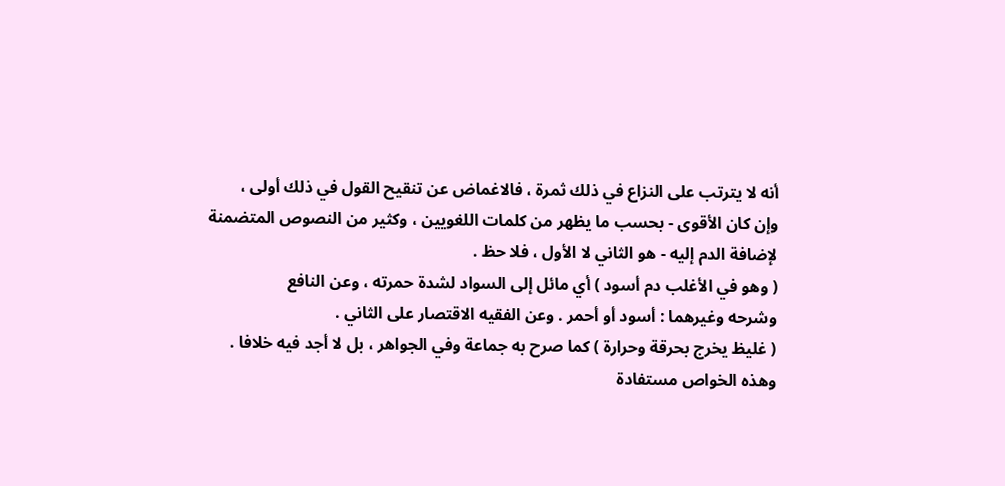أنه لا يترتب على النزاع في ذلك ثمرة ، فالاغماض عن تنقيح القول في ذلك أولى ،
وإن كان الأقوى - بحسب ما يظهر من كلمات اللغويين ، وكثير من النصوص المتضمنة
لإضافة الدم إليه - هو الثاني لا الأول ، فلا حظ .
( وهو في الأغلب دم أسود ) أي مائل إلى السواد لشدة حمرته ، وعن النافع
وشرحه وغيرهما : أسود أو أحمر . وعن الفقيه الاقتصار على الثاني .
( غليظ يخرج بحرقة وحرارة ) كما صرح به جماعة وفي الجواهر ، بل لا أجد فيه خلافا .
وهذه الخواص مستفادة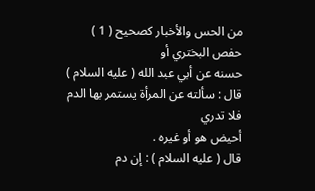من الحس والأخبار كصحيح ( 1 ) حفص البختري أو
حسنه عن أبي عبد الله ( عليه السلام ) قال : سألته عن المرأة يستمر بها الدم فلا تدري
أحيض هو أو غيره .
قال ( عليه السلام ) : إن دم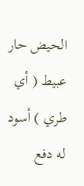الحيض حار عبيط ( أي طري ) أسود له دفع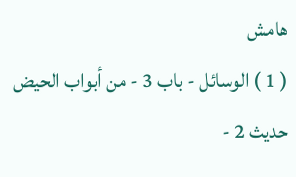هامش
( 1 ) الوسائل - باب 3 - من أبواب الحيض حديث 2 -